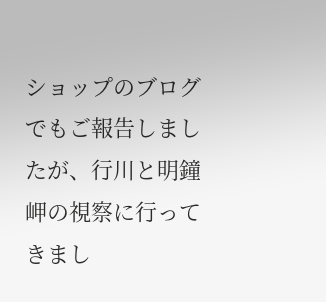ショップのブログでもご報告しましたが、行川と明鐘岬の視察に行ってきまし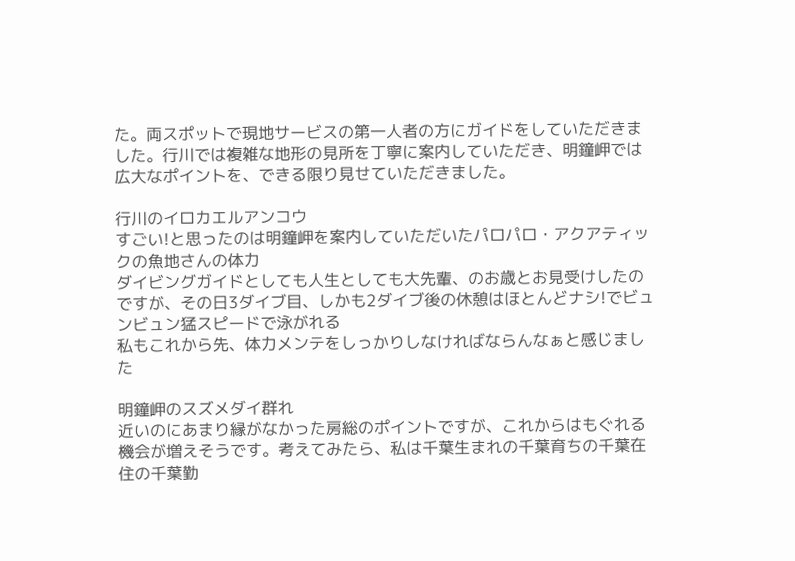た。両スポットで現地サービスの第一人者の方にガイドをしていただきました。行川では複雑な地形の見所を丁寧に案内していただき、明鐘岬では広大なポイントを、できる限り見せていただきました。

行川のイロカエルアンコウ
すごい!と思ったのは明鐘岬を案内していただいたパロパロ・アクアティックの魚地さんの体力
ダイビングガイドとしても人生としても大先輩、のお歳とお見受けしたのですが、その日3ダイブ目、しかも2ダイブ後の休憩はほとんどナシ!でビュンビュン猛スピードで泳がれる
私もこれから先、体力メンテをしっかりしなければならんなぁと感じました

明鐘岬のスズメダイ群れ
近いのにあまり縁がなかった房総のポイントですが、これからはもぐれる機会が増えそうです。考えてみたら、私は千葉生まれの千葉育ちの千葉在住の千葉勤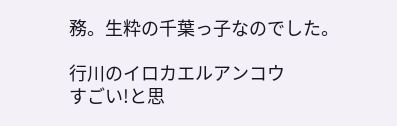務。生粋の千葉っ子なのでした。

行川のイロカエルアンコウ
すごい!と思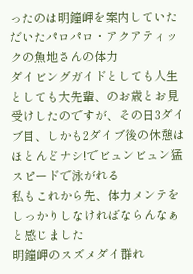ったのは明鐘岬を案内していただいたパロパロ・アクアティックの魚地さんの体力
ダイビングガイドとしても人生としても大先輩、のお歳とお見受けしたのですが、その日3ダイブ目、しかも2ダイブ後の休憩はほとんどナシ!でビュンビュン猛スピードで泳がれる
私もこれから先、体力メンテをしっかりしなければならんなぁと感じました
明鐘岬のスズメダイ群れ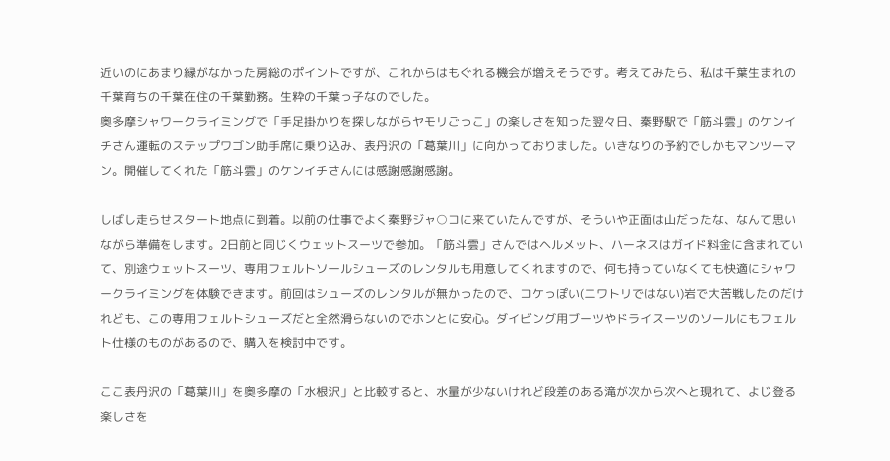近いのにあまり縁がなかった房総のポイントですが、これからはもぐれる機会が増えそうです。考えてみたら、私は千葉生まれの千葉育ちの千葉在住の千葉勤務。生粋の千葉っ子なのでした。
奥多摩シャワークライミングで「手足掛かりを探しながらヤモリごっこ」の楽しさを知った翌々日、秦野駅で「筋斗雲」のケンイチさん運転のステップワゴン助手席に乗り込み、表丹沢の「葛葉川」に向かっておりました。いきなりの予約でしかもマンツーマン。開催してくれた「筋斗雲」のケンイチさんには感謝感謝感謝。

しばし走らせスタート地点に到着。以前の仕事でよく秦野ジャ○コに来ていたんですが、そういや正面は山だったな、なんて思いながら準備をします。2日前と同じくウェットスーツで参加。「筋斗雲」さんではヘルメット、ハーネスはガイド料金に含まれていて、別途ウェットスーツ、専用フェルトソールシューズのレンタルも用意してくれますので、何も持っていなくても快適にシャワークライミングを体験できます。前回はシューズのレンタルが無かったので、コケっぽい(ニワトリではない)岩で大苦戦したのだけれども、この専用フェルトシューズだと全然滑らないのでホンとに安心。ダイビング用ブーツやドライスーツのソールにもフェルト仕様のものがあるので、購入を検討中です。

ここ表丹沢の「葛葉川」を奥多摩の「水根沢」と比較すると、水量が少ないけれど段差のある滝が次から次へと現れて、よじ登る楽しさを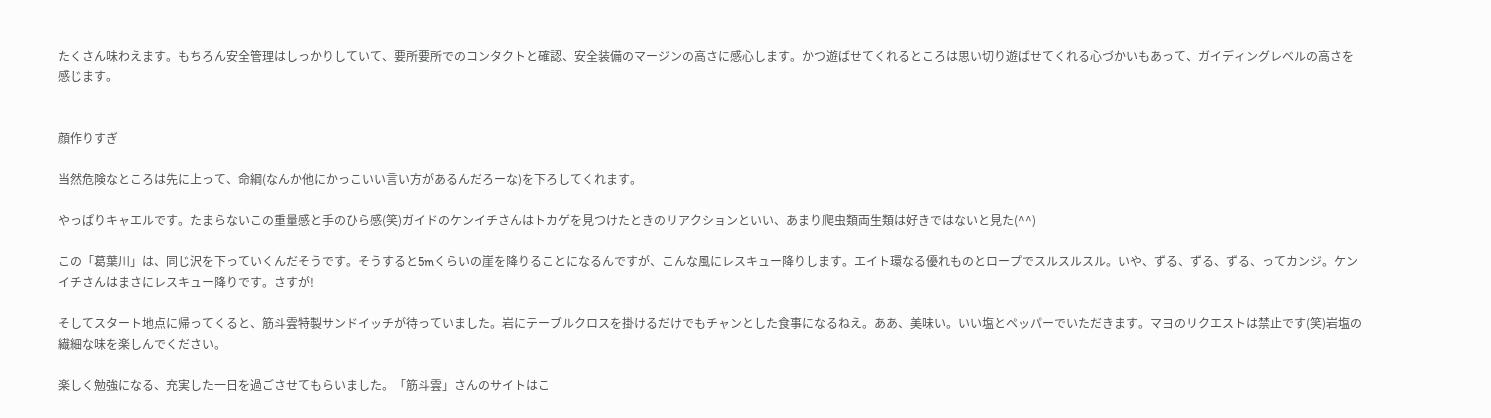たくさん味わえます。もちろん安全管理はしっかりしていて、要所要所でのコンタクトと確認、安全装備のマージンの高さに感心します。かつ遊ばせてくれるところは思い切り遊ばせてくれる心づかいもあって、ガイディングレベルの高さを感じます。


顔作りすぎ

当然危険なところは先に上って、命綱(なんか他にかっこいい言い方があるんだろーな)を下ろしてくれます。

やっぱりキャエルです。たまらないこの重量感と手のひら感(笑)ガイドのケンイチさんはトカゲを見つけたときのリアクションといい、あまり爬虫類両生類は好きではないと見た(^^)

この「葛葉川」は、同じ沢を下っていくんだそうです。そうすると5mくらいの崖を降りることになるんですが、こんな風にレスキュー降りします。エイト環なる優れものとロープでスルスルスル。いや、ずる、ずる、ずる、ってカンジ。ケンイチさんはまさにレスキュー降りです。さすが!

そしてスタート地点に帰ってくると、筋斗雲特製サンドイッチが待っていました。岩にテーブルクロスを掛けるだけでもチャンとした食事になるねえ。ああ、美味い。いい塩とペッパーでいただきます。マヨのリクエストは禁止です(笑)岩塩の繊細な味を楽しんでください。

楽しく勉強になる、充実した一日を過ごさせてもらいました。「筋斗雲」さんのサイトはこ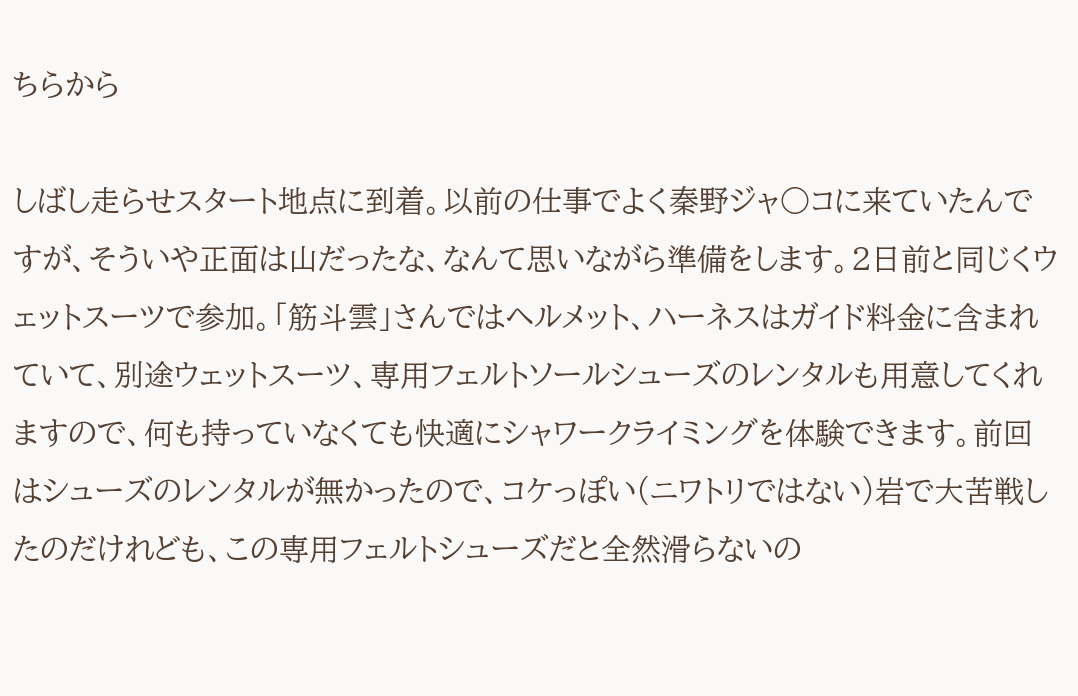ちらから

しばし走らせスタート地点に到着。以前の仕事でよく秦野ジャ○コに来ていたんですが、そういや正面は山だったな、なんて思いながら準備をします。2日前と同じくウェットスーツで参加。「筋斗雲」さんではヘルメット、ハーネスはガイド料金に含まれていて、別途ウェットスーツ、専用フェルトソールシューズのレンタルも用意してくれますので、何も持っていなくても快適にシャワークライミングを体験できます。前回はシューズのレンタルが無かったので、コケっぽい(ニワトリではない)岩で大苦戦したのだけれども、この専用フェルトシューズだと全然滑らないの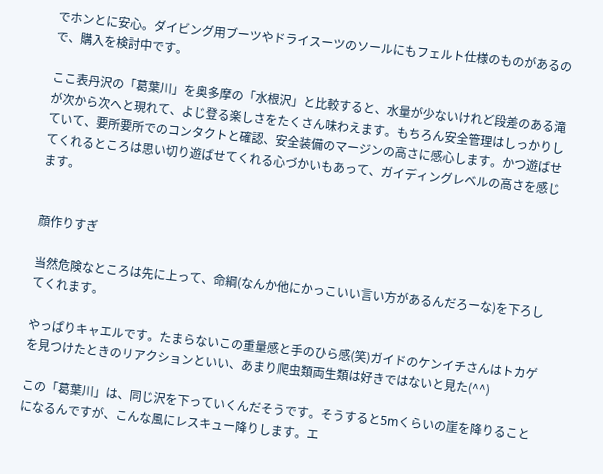でホンとに安心。ダイビング用ブーツやドライスーツのソールにもフェルト仕様のものがあるので、購入を検討中です。

ここ表丹沢の「葛葉川」を奥多摩の「水根沢」と比較すると、水量が少ないけれど段差のある滝が次から次へと現れて、よじ登る楽しさをたくさん味わえます。もちろん安全管理はしっかりしていて、要所要所でのコンタクトと確認、安全装備のマージンの高さに感心します。かつ遊ばせてくれるところは思い切り遊ばせてくれる心づかいもあって、ガイディングレベルの高さを感じます。


顔作りすぎ

当然危険なところは先に上って、命綱(なんか他にかっこいい言い方があるんだろーな)を下ろしてくれます。

やっぱりキャエルです。たまらないこの重量感と手のひら感(笑)ガイドのケンイチさんはトカゲを見つけたときのリアクションといい、あまり爬虫類両生類は好きではないと見た(^^)

この「葛葉川」は、同じ沢を下っていくんだそうです。そうすると5mくらいの崖を降りることになるんですが、こんな風にレスキュー降りします。エ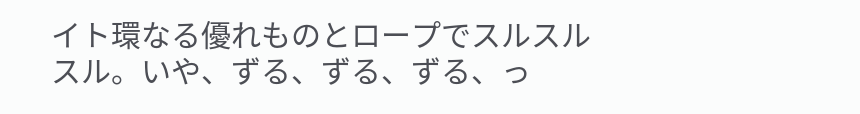イト環なる優れものとロープでスルスルスル。いや、ずる、ずる、ずる、っ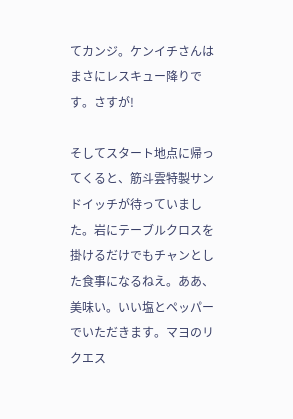てカンジ。ケンイチさんはまさにレスキュー降りです。さすが!

そしてスタート地点に帰ってくると、筋斗雲特製サンドイッチが待っていました。岩にテーブルクロスを掛けるだけでもチャンとした食事になるねえ。ああ、美味い。いい塩とペッパーでいただきます。マヨのリクエス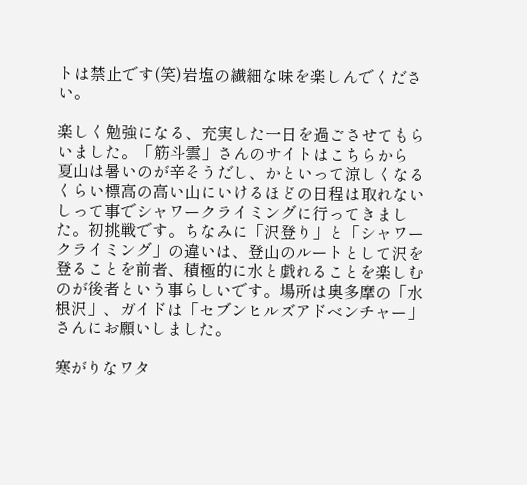トは禁止です(笑)岩塩の繊細な味を楽しんでください。

楽しく勉強になる、充実した一日を過ごさせてもらいました。「筋斗雲」さんのサイトはこちらから
夏山は暑いのが辛そうだし、かといって涼しくなるくらい標高の高い山にいけるほどの日程は取れないしって事でシャワークライミングに行ってきました。初挑戦です。ちなみに「沢登り」と「シャワークライミング」の違いは、登山のルートとして沢を登ることを前者、積極的に水と戯れることを楽しむのが後者という事らしいです。場所は奥多摩の「水根沢」、ガイドは「セブンヒルズアドベンチャー」さんにお願いしました。

寒がりなワタ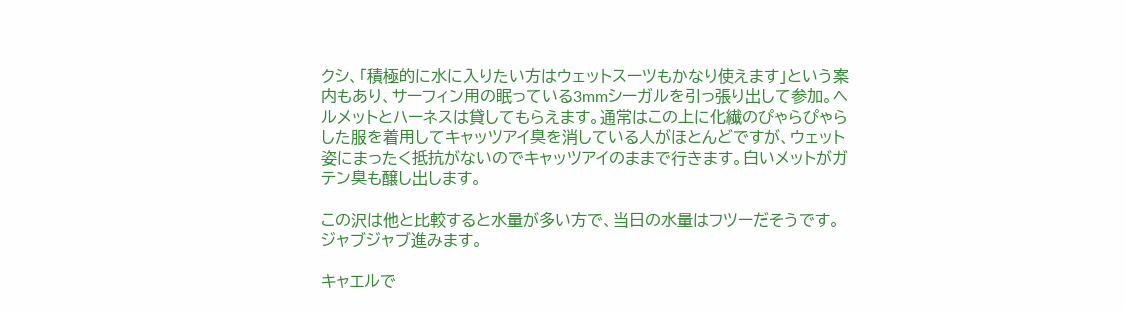クシ、「積極的に水に入りたい方はウェットスーツもかなり使えます」という案内もあり、サーフィン用の眠っている3mmシーガルを引っ張り出して参加。ヘルメットとハーネスは貸してもらえます。通常はこの上に化繊のぴゃらぴゃらした服を着用してキャッツアイ臭を消している人がほとんどですが、ウェット姿にまったく抵抗がないのでキャッツアイのままで行きます。白いメットがガテン臭も醸し出します。

この沢は他と比較すると水量が多い方で、当日の水量はフツーだそうです。ジャブジャブ進みます。

キャエルで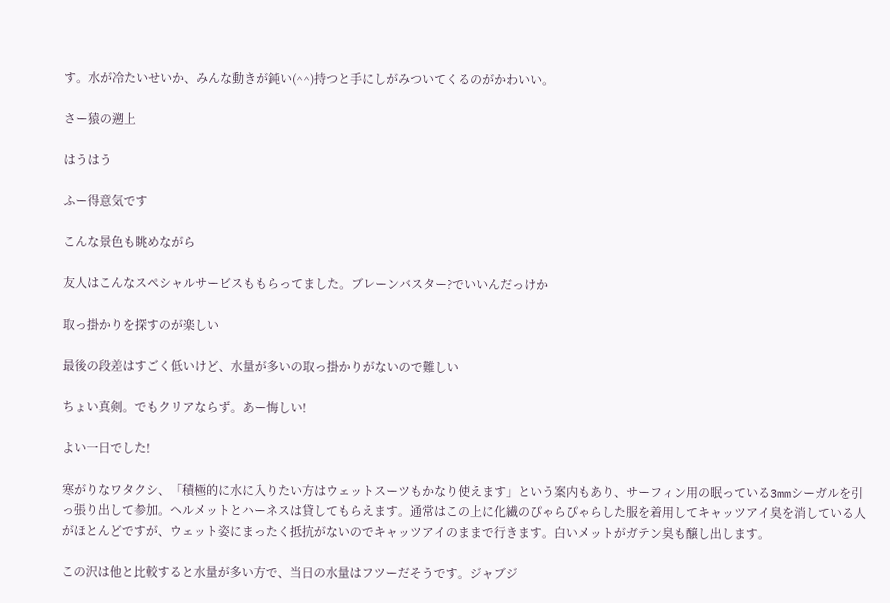す。水が冷たいせいか、みんな動きが鈍い(^^)持つと手にしがみついてくるのがかわいい。

さー猿の遡上

はうはう

ふー得意気です

こんな景色も眺めながら

友人はこんなスペシャルサービスももらってました。ブレーンバスター?でいいんだっけか

取っ掛かりを探すのが楽しい

最後の段差はすごく低いけど、水量が多いの取っ掛かりがないので難しい

ちょい真剣。でもクリアならず。あー悔しい!

よい一日でした!

寒がりなワタクシ、「積極的に水に入りたい方はウェットスーツもかなり使えます」という案内もあり、サーフィン用の眠っている3mmシーガルを引っ張り出して参加。ヘルメットとハーネスは貸してもらえます。通常はこの上に化繊のぴゃらぴゃらした服を着用してキャッツアイ臭を消している人がほとんどですが、ウェット姿にまったく抵抗がないのでキャッツアイのままで行きます。白いメットがガテン臭も醸し出します。

この沢は他と比較すると水量が多い方で、当日の水量はフツーだそうです。ジャブジ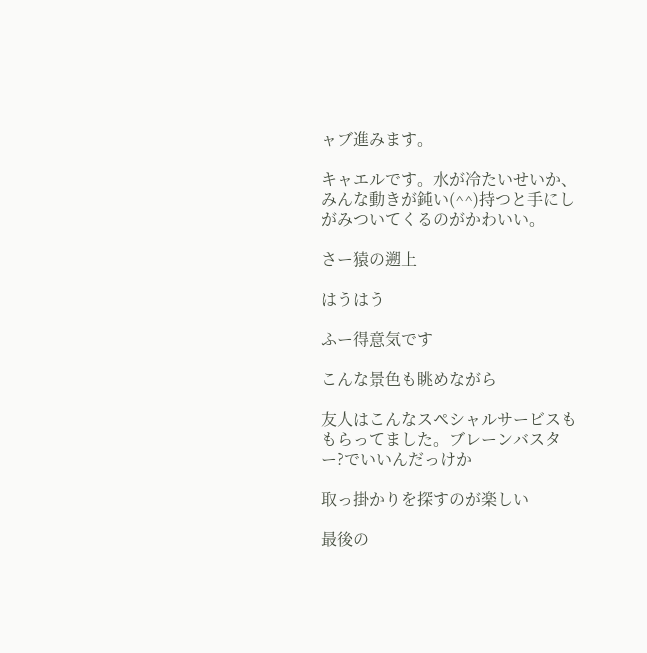ャブ進みます。

キャエルです。水が冷たいせいか、みんな動きが鈍い(^^)持つと手にしがみついてくるのがかわいい。

さー猿の遡上

はうはう

ふー得意気です

こんな景色も眺めながら

友人はこんなスペシャルサービスももらってました。ブレーンバスター?でいいんだっけか

取っ掛かりを探すのが楽しい

最後の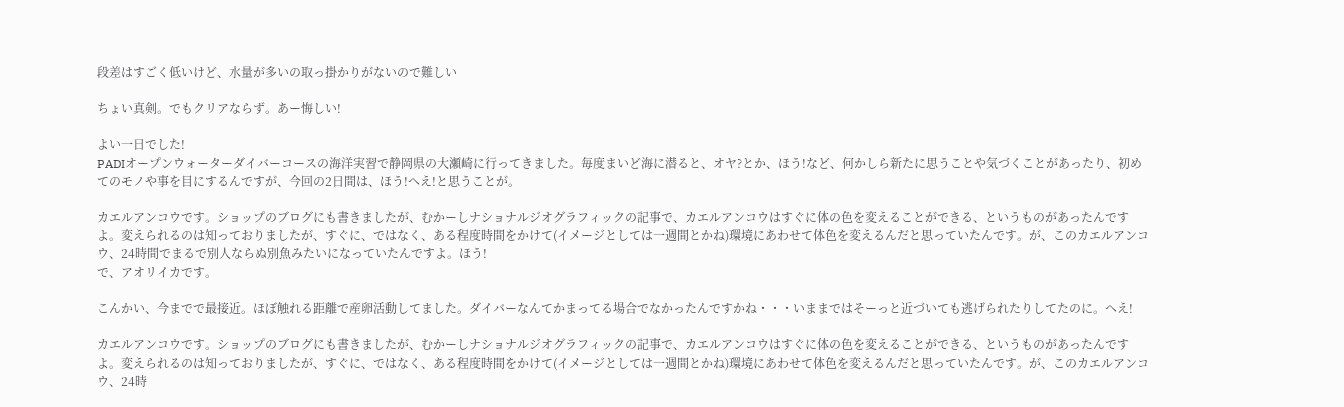段差はすごく低いけど、水量が多いの取っ掛かりがないので難しい

ちょい真剣。でもクリアならず。あー悔しい!

よい一日でした!
PADIオープンウォーターダイバーコースの海洋実習で静岡県の大瀬崎に行ってきました。毎度まいど海に潜ると、オヤ?とか、ほう!など、何かしら新たに思うことや気づくことがあったり、初めてのモノや事を目にするんですが、今回の2日間は、ほう!へえ!と思うことが。

カエルアンコウです。ショップのブログにも書きましたが、むかーしナショナルジオグラフィックの記事で、カエルアンコウはすぐに体の色を変えることができる、というものがあったんですよ。変えられるのは知っておりましたが、すぐに、ではなく、ある程度時間をかけて(イメージとしては一週間とかね)環境にあわせて体色を変えるんだと思っていたんです。が、このカエルアンコウ、24時間でまるで別人ならぬ別魚みたいになっていたんですよ。ほう!
で、アオリイカです。

こんかい、今までで最接近。ほぼ触れる距離で産卵活動してました。ダイバーなんてかまってる場合でなかったんですかね・・・いままではそーっと近づいても逃げられたりしてたのに。へえ!

カエルアンコウです。ショップのブログにも書きましたが、むかーしナショナルジオグラフィックの記事で、カエルアンコウはすぐに体の色を変えることができる、というものがあったんですよ。変えられるのは知っておりましたが、すぐに、ではなく、ある程度時間をかけて(イメージとしては一週間とかね)環境にあわせて体色を変えるんだと思っていたんです。が、このカエルアンコウ、24時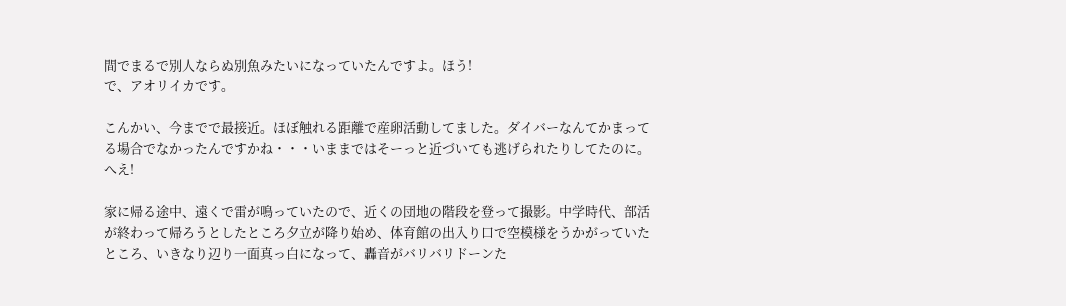間でまるで別人ならぬ別魚みたいになっていたんですよ。ほう!
で、アオリイカです。

こんかい、今までで最接近。ほぼ触れる距離で産卵活動してました。ダイバーなんてかまってる場合でなかったんですかね・・・いままではそーっと近づいても逃げられたりしてたのに。へえ!

家に帰る途中、遠くで雷が鳴っていたので、近くの団地の階段を登って撮影。中学時代、部活が終わって帰ろうとしたところ夕立が降り始め、体育館の出入り口で空模様をうかがっていたところ、いきなり辺り一面真っ白になって、轟音がバリバリドーンた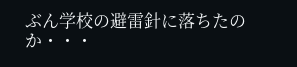ぶん学校の避雷針に落ちたのか・・・